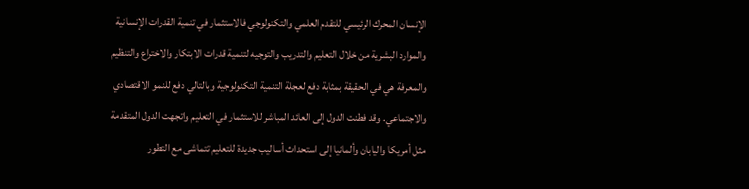الإنسان المحرك الرئيسي للتقدم العلمي والتكنولوجي فالاستثمار في تنمية القدرات الإنسانية والموارد البشرية من خلال التعليم والتدريب والتوجيه لتنمية قدرات الابتكار والاختراع والتنظيم والمعرفة هي في الحقيقة بمثابة دفع لعجلة التنمية التكنولوجية وبالتالي دفع للنمو الاقتصادي والاجتماعي. وقد فطنت الدول إلى العائد المباشر للاستثمار في التعليم واتجهت الدول المتقدمة مثل أمريكا واليابان وألمانيا إلى استحداث أساليب جديدة للتعليم تتماشى مع التطور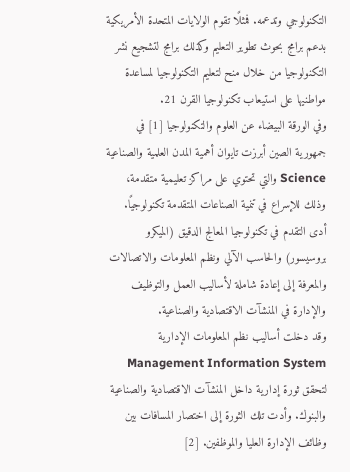التكنولوجي وتدعمه. فمثلًا تقوم الولايات المتحدة الأمريكية بدعم برامج بحوث تطوير التعليم وكذلك برامج لتشجيع نشر التكنولوجيا من خلال منح لتعليم التكنولوجيا لمساعدة مواطنيها على استيعاب تكنولوجيا القرن 21.
وفي الورقة البيضاء عن العلوم والتكنولوجيا [1] في جمهورية الصين أبرزت تايوان أهمية المدن العلمية والصناعية Science والتي تحتوي على مراكز تعليمية متقدمة، وذلك للإسراع في تنمية الصناعات المتقدمة تكنولوجيًا.
أدى التقدم في تكنولوجيا المعالج الدقيق (الميكرو بروسيسور) والحاسب الآلي ونظم المعلومات والاتصالات والمعرفة إلى إعادة شاملة لأساليب العمل والتوظيف والإدارة في المنشآت الاقتصادية والصناعية.
وقد دخلت أساليب نظم المعلومات الإدارية Management Information System لتحقق ثورة إدارية داخل المنشآت الاقتصادية والصناعية والبنوك. وأدت تلك الثورة إلى اختصار المسافات بين وظائف الإدارة العليا والموظفين. [2]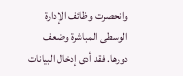وانحصرت وظائف الإدارة الوسطى المباشرة وضعف دورها. فقد أدى إدخال البيانات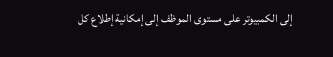إلى الكمبيوتر على مستوى الموظف إلى إمكانية إطلاع كل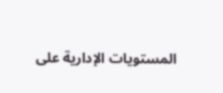المستويات الإدارية على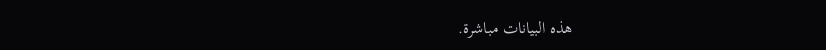هذه البيانات مباشرة.